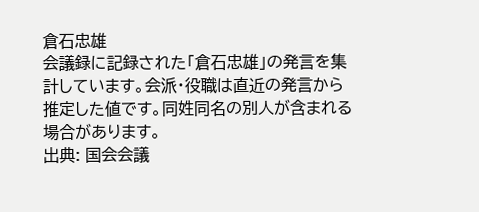倉石忠雄
会議録に記録された「倉石忠雄」の発言を集計しています。会派・役職は直近の発言から推定した値です。同姓同名の別人が含まれる場合があります。
出典: 国会会議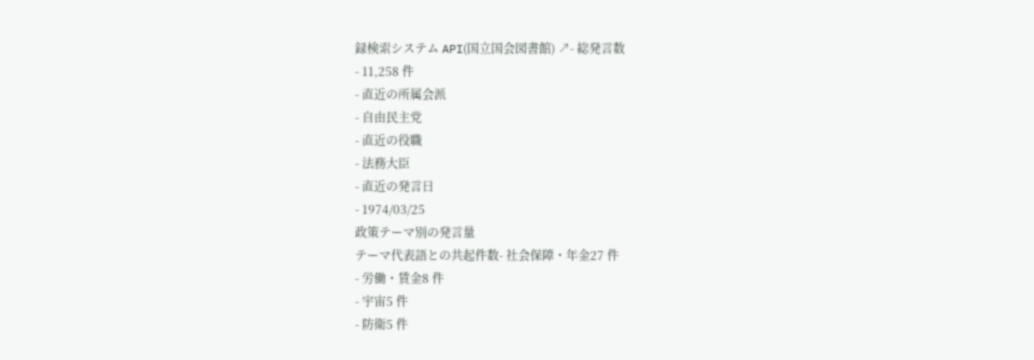録検索システム API(国立国会図書館) ↗- 総発言数
- 11,258 件
- 直近の所属会派
- 自由民主党
- 直近の役職
- 法務大臣
- 直近の発言日
- 1974/03/25
政策テーマ別の発言量
テーマ代表語との共起件数- 社会保障・年金27 件
- 労働・賃金8 件
- 宇宙5 件
- 防衛5 件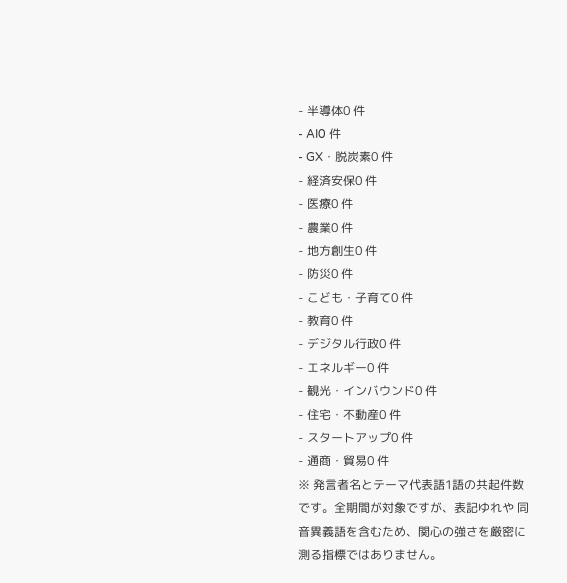- 半導体0 件
- AI0 件
- GX・脱炭素0 件
- 経済安保0 件
- 医療0 件
- 農業0 件
- 地方創生0 件
- 防災0 件
- こども・子育て0 件
- 教育0 件
- デジタル行政0 件
- エネルギー0 件
- 観光・インバウンド0 件
- 住宅・不動産0 件
- スタートアップ0 件
- 通商・貿易0 件
※ 発言者名とテーマ代表語1語の共起件数です。全期間が対象ですが、表記ゆれや 同音異義語を含むため、関心の強さを厳密に測る指標ではありません。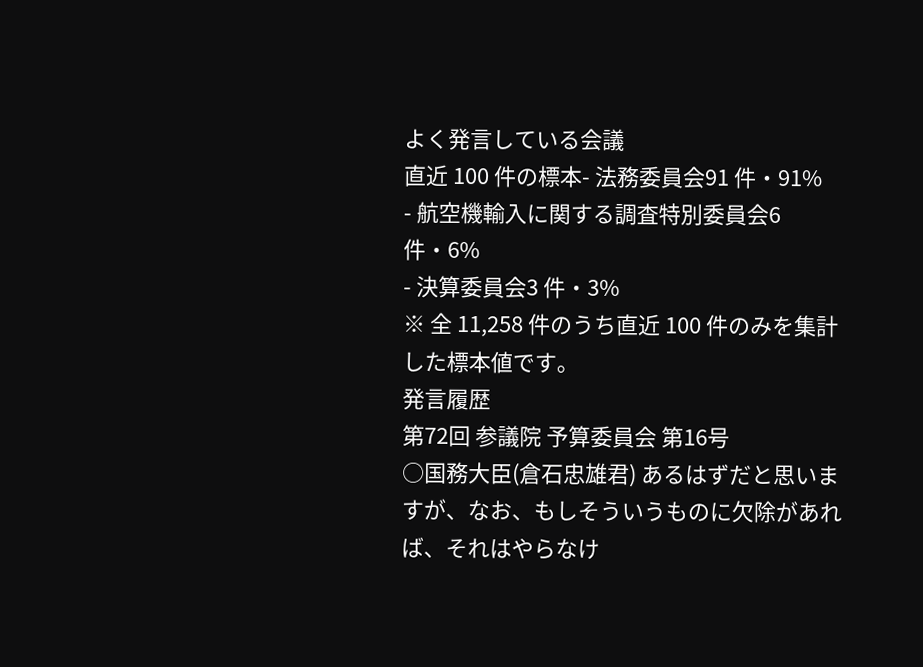よく発言している会議
直近 100 件の標本- 法務委員会91 件・91%
- 航空機輸入に関する調査特別委員会6 件・6%
- 決算委員会3 件・3%
※ 全 11,258 件のうち直近 100 件のみを集計した標本値です。
発言履歴
第72回 参議院 予算委員会 第16号
○国務大臣(倉石忠雄君) あるはずだと思いますが、なお、もしそういうものに欠除があれば、それはやらなけ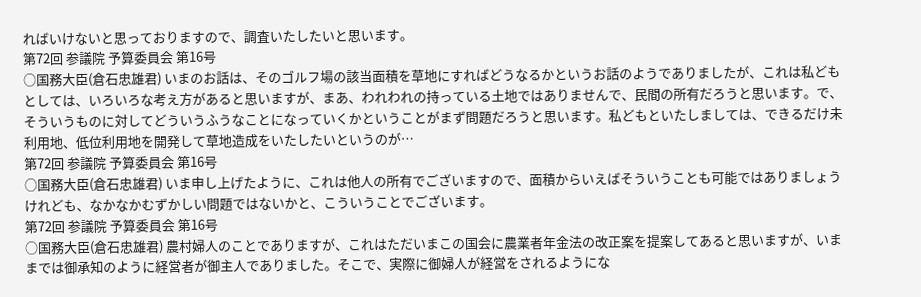ればいけないと思っておりますので、調査いたしたいと思います。
第72回 参議院 予算委員会 第16号
○国務大臣(倉石忠雄君) いまのお話は、そのゴルフ場の該当面積を草地にすればどうなるかというお話のようでありましたが、これは私どもとしては、いろいろな考え方があると思いますが、まあ、われわれの持っている土地ではありませんで、民間の所有だろうと思います。で、そういうものに対してどういうふうなことになっていくかということがまず問題だろうと思います。私どもといたしましては、できるだけ未利用地、低位利用地を開発して草地造成をいたしたいというのが…
第72回 参議院 予算委員会 第16号
○国務大臣(倉石忠雄君) いま申し上げたように、これは他人の所有でございますので、面積からいえばそういうことも可能ではありましょうけれども、なかなかむずかしい問題ではないかと、こういうことでございます。
第72回 参議院 予算委員会 第16号
○国務大臣(倉石忠雄君) 農村婦人のことでありますが、これはただいまこの国会に農業者年金法の改正案を提案してあると思いますが、いままでは御承知のように経営者が御主人でありました。そこで、実際に御婦人が経営をされるようにな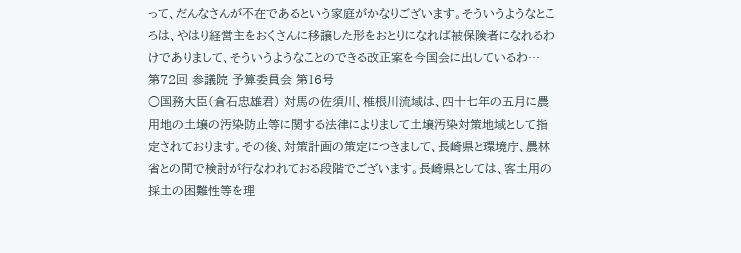って、だんなさんが不在であるという家庭がかなりございます。そういうようなところは、やはり経営主をおくさんに移譲した形をおとりになれば被保険者になれるわけでありまして、そういうようなことのできる改正案を今国会に出しているわ…
第72回 参議院 予算委員会 第16号
○国務大臣(倉石忠雄君) 対馬の佐須川、椎根川流域は、四十七年の五月に農用地の土壌の汚染防止等に関する法律によりまして土壌汚染対策地域として指定されております。その後、対策計画の策定につきまして、長崎県と環境庁、農林省との間で検討が行なわれておる段階でございます。長崎県としては、客土用の採土の困難性等を理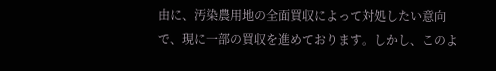由に、汚染農用地の全面買収によって対処したい意向で、現に一部の買収を進めております。しかし、このよ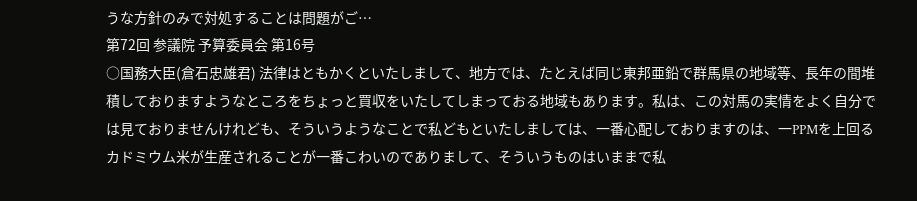うな方針のみで対処することは問題がご…
第72回 参議院 予算委員会 第16号
○国務大臣(倉石忠雄君) 法律はともかくといたしまして、地方では、たとえば同じ東邦亜鉛で群馬県の地域等、長年の間堆積しておりますようなところをちょっと買収をいたしてしまっておる地域もあります。私は、この対馬の実情をよく自分では見ておりませんけれども、そういうようなことで私どもといたしましては、一番心配しておりますのは、一PPMを上回るカドミウム米が生産されることが一番こわいのでありまして、そういうものはいままで私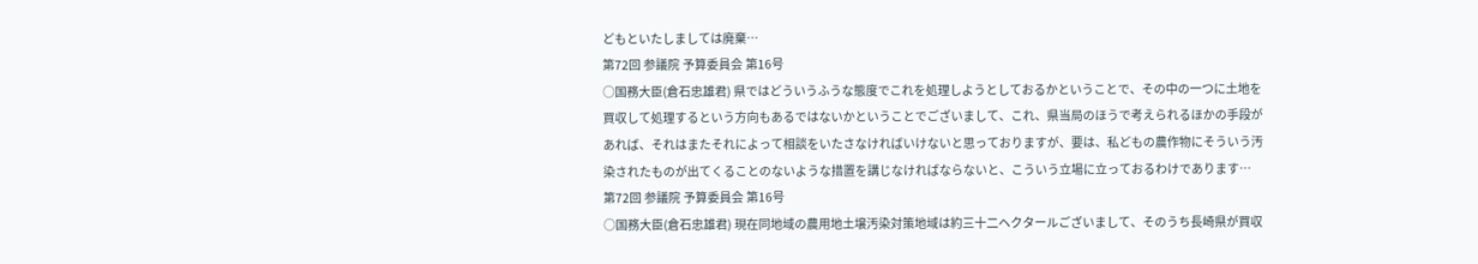どもといたしましては廃棄…
第72回 参議院 予算委員会 第16号
○国務大臣(倉石忠雄君) 県ではどういうふうな態度でこれを処理しようとしておるかということで、その中の一つに土地を買収して処理するという方向もあるではないかということでございまして、これ、県当局のほうで考えられるほかの手段があれば、それはまたそれによって相談をいたさなければいけないと思っておりますが、要は、私どもの農作物にそういう汚染されたものが出てくることのないような措置を講じなければならないと、こういう立場に立っておるわけであります…
第72回 参議院 予算委員会 第16号
○国務大臣(倉石忠雄君) 現在同地域の農用地土壌汚染対策地域は約三十二ヘクタールございまして、そのうち長崎県が買収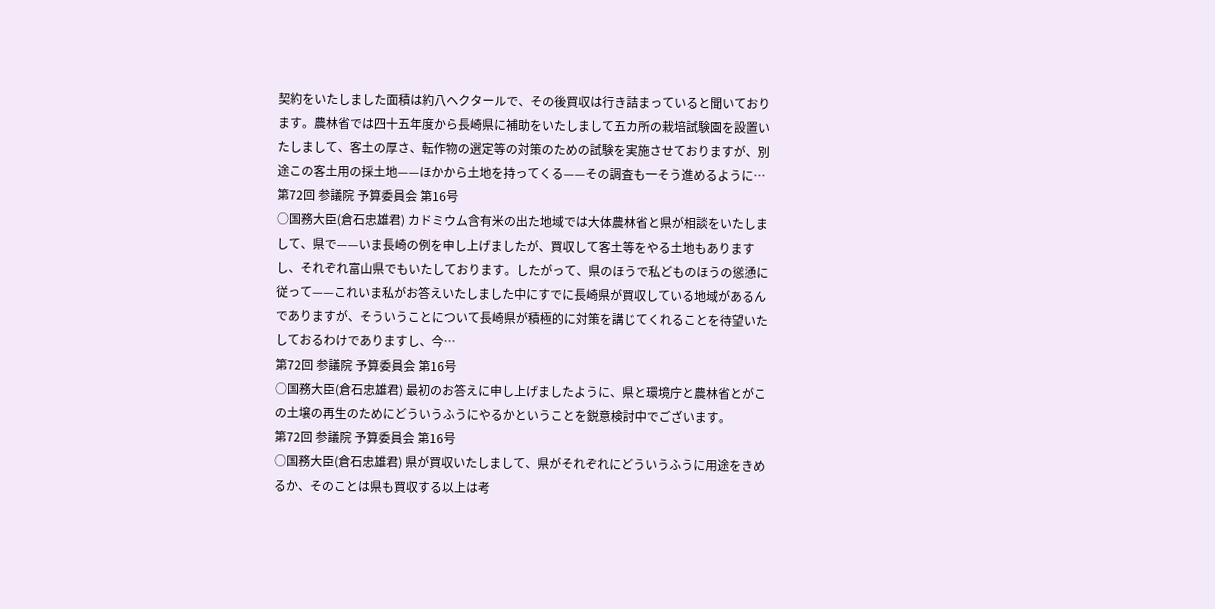契約をいたしました面積は約八ヘクタールで、その後買収は行き詰まっていると聞いております。農林省では四十五年度から長崎県に補助をいたしまして五カ所の栽培試験園を設置いたしまして、客土の厚さ、転作物の選定等の対策のための試験を実施させておりますが、別途この客土用の採土地——ほかから土地を持ってくる——その調査も一そう進めるように…
第72回 参議院 予算委員会 第16号
○国務大臣(倉石忠雄君) カドミウム含有米の出た地域では大体農林省と県が相談をいたしまして、県で——いま長崎の例を申し上げましたが、買収して客土等をやる土地もありますし、それぞれ富山県でもいたしております。したがって、県のほうで私どものほうの慫慂に従って——これいま私がお答えいたしました中にすでに長崎県が買収している地域があるんでありますが、そういうことについて長崎県が積極的に対策を講じてくれることを待望いたしておるわけでありますし、今…
第72回 参議院 予算委員会 第16号
○国務大臣(倉石忠雄君) 最初のお答えに申し上げましたように、県と環境庁と農林省とがこの土壌の再生のためにどういうふうにやるかということを鋭意検討中でございます。
第72回 参議院 予算委員会 第16号
○国務大臣(倉石忠雄君) 県が買収いたしまして、県がそれぞれにどういうふうに用途をきめるか、そのことは県も買収する以上は考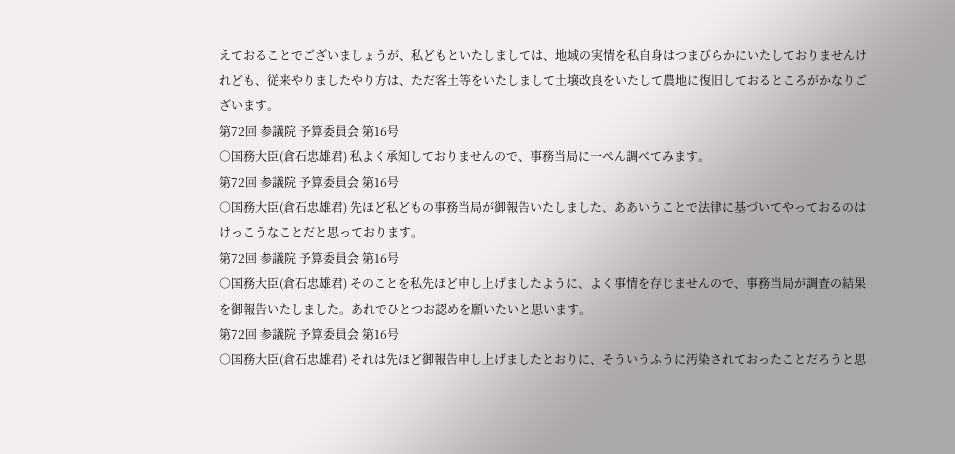えておることでございましょうが、私どもといたしましては、地域の実情を私自身はつまびらかにいたしておりませんけれども、従来やりましたやり方は、ただ客土等をいたしまして土壌改良をいたして農地に復旧しておるところがかなりございます。
第72回 参議院 予算委員会 第16号
○国務大臣(倉石忠雄君) 私よく承知しておりませんので、事務当局に一ぺん調べてみます。
第72回 参議院 予算委員会 第16号
○国務大臣(倉石忠雄君) 先ほど私どもの事務当局が御報告いたしました、ああいうことで法律に基づいてやっておるのはけっこうなことだと思っております。
第72回 参議院 予算委員会 第16号
○国務大臣(倉石忠雄君) そのことを私先ほど申し上げましたように、よく事情を存じませんので、事務当局が調査の結果を御報告いたしました。あれでひとつお認めを願いたいと思います。
第72回 参議院 予算委員会 第16号
○国務大臣(倉石忠雄君) それは先ほど御報告申し上げましたとおりに、そういうふうに汚染されておったことだろうと思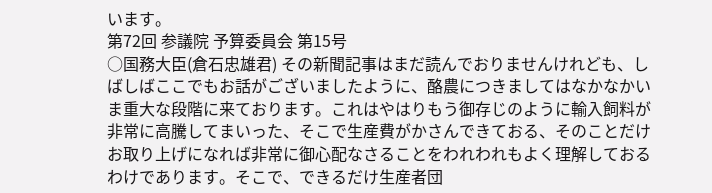います。
第72回 参議院 予算委員会 第15号
○国務大臣(倉石忠雄君) その新聞記事はまだ読んでおりませんけれども、しばしばここでもお話がございましたように、酪農につきましてはなかなかいま重大な段階に来ております。これはやはりもう御存じのように輸入飼料が非常に高騰してまいった、そこで生産費がかさんできておる、そのことだけお取り上げになれば非常に御心配なさることをわれわれもよく理解しておるわけであります。そこで、できるだけ生産者団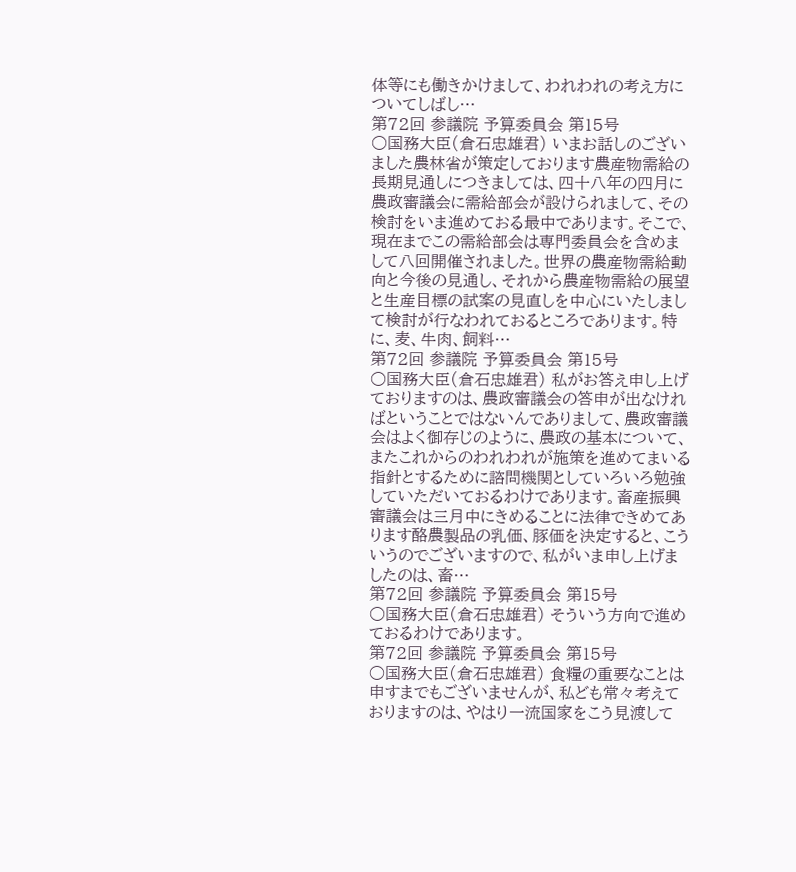体等にも働きかけまして、われわれの考え方についてしばし…
第72回 参議院 予算委員会 第15号
○国務大臣(倉石忠雄君) いまお話しのございました農林省が策定しております農産物需給の長期見通しにつきましては、四十八年の四月に農政審議会に需給部会が設けられまして、その検討をいま進めておる最中であります。そこで、現在までこの需給部会は専門委員会を含めまして八回開催されました。世界の農産物需給動向と今後の見通し、それから農産物需給の展望と生産目標の試案の見直しを中心にいたしまして検討が行なわれておるところであります。特に、麦、牛肉、飼料…
第72回 参議院 予算委員会 第15号
○国務大臣(倉石忠雄君) 私がお答え申し上げておりますのは、農政審議会の答申が出なければということではないんでありまして、農政審議会はよく御存じのように、農政の基本について、またこれからのわれわれが施策を進めてまいる指針とするために諮問機関としていろいろ勉強していただいておるわけであります。畜産振興審議会は三月中にきめることに法律できめてあります酪農製品の乳価、豚価を決定すると、こういうのでございますので、私がいま申し上げましたのは、畜…
第72回 参議院 予算委員会 第15号
○国務大臣(倉石忠雄君) そういう方向で進めておるわけであります。
第72回 参議院 予算委員会 第15号
○国務大臣(倉石忠雄君) 食糧の重要なことは申すまでもございませんが、私ども常々考えておりますのは、やはり一流国家をこう見渡して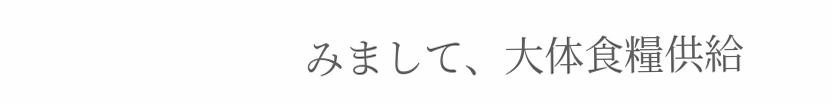みまして、大体食糧供給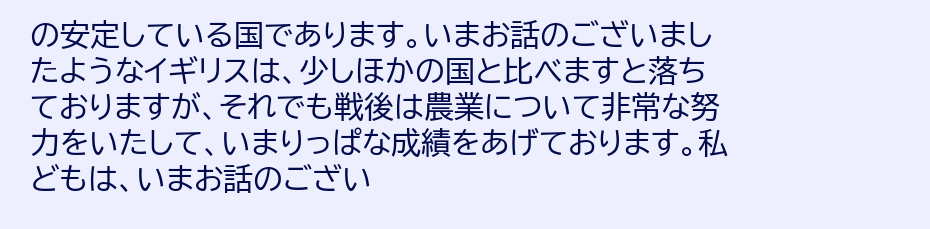の安定している国であります。いまお話のございましたようなイギリスは、少しほかの国と比べますと落ちておりますが、それでも戦後は農業について非常な努力をいたして、いまりっぱな成績をあげております。私どもは、いまお話のござい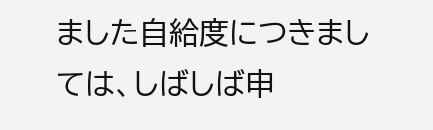ました自給度につきましては、しばしば申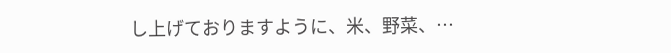し上げておりますように、米、野菜、…